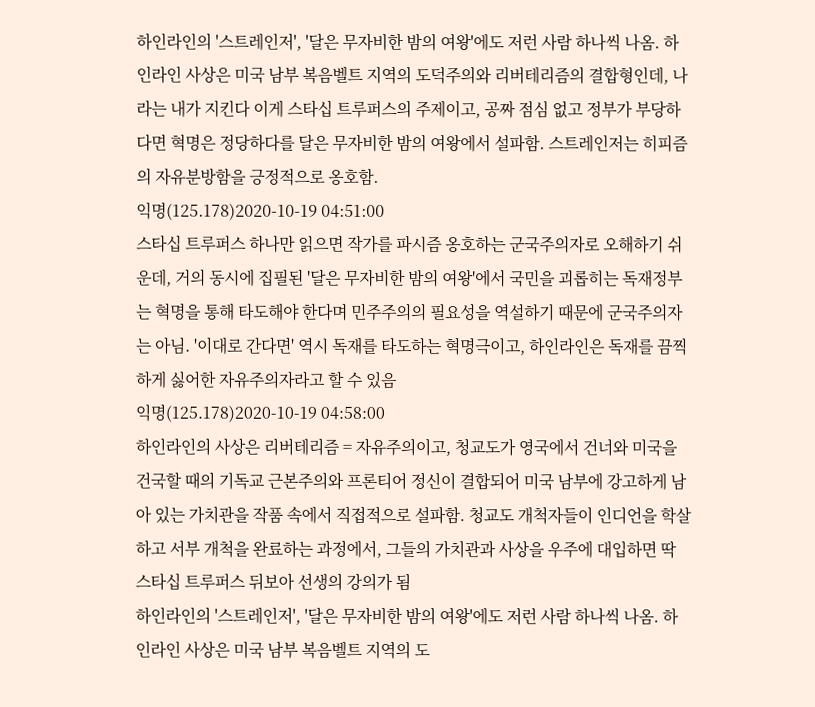하인라인의 '스트레인저', '달은 무자비한 밤의 여왕'에도 저런 사람 하나씩 나옴. 하인라인 사상은 미국 남부 복음벨트 지역의 도덕주의와 리버테리즘의 결합형인데, 나라는 내가 지킨다 이게 스타십 트루퍼스의 주제이고, 공짜 점심 없고 정부가 부당하다면 혁명은 정당하다를 달은 무자비한 밤의 여왕에서 설파함. 스트레인저는 히피즘의 자유분방함을 긍정적으로 옹호함.
익명(125.178)2020-10-19 04:51:00
스타십 트루퍼스 하나만 읽으면 작가를 파시즘 옹호하는 군국주의자로 오해하기 쉬운데, 거의 동시에 집필된 '달은 무자비한 밤의 여왕'에서 국민을 괴롭히는 독재정부는 혁명을 통해 타도해야 한다며 민주주의의 필요성을 역설하기 때문에 군국주의자는 아님. '이대로 간다면' 역시 독재를 타도하는 혁명극이고, 하인라인은 독재를 끔찍하게 싫어한 자유주의자라고 할 수 있음
익명(125.178)2020-10-19 04:58:00
하인라인의 사상은 리버테리즘 = 자유주의이고, 청교도가 영국에서 건너와 미국을 건국할 때의 기독교 근본주의와 프론티어 정신이 결합되어 미국 남부에 강고하게 남아 있는 가치관을 작품 속에서 직접적으로 설파함. 청교도 개척자들이 인디언을 학살하고 서부 개척을 완료하는 과정에서, 그들의 가치관과 사상을 우주에 대입하면 딱 스타십 트루퍼스 뒤보아 선생의 강의가 됨
하인라인의 '스트레인저', '달은 무자비한 밤의 여왕'에도 저런 사람 하나씩 나옴. 하인라인 사상은 미국 남부 복음벨트 지역의 도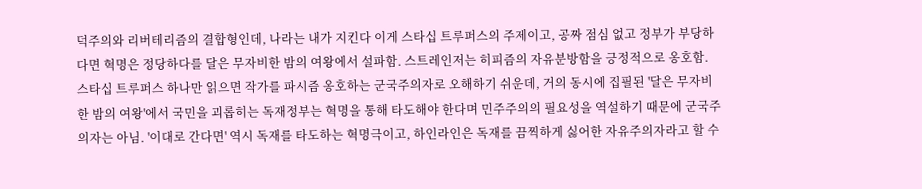덕주의와 리버테리즘의 결합형인데, 나라는 내가 지킨다 이게 스타십 트루퍼스의 주제이고, 공짜 점심 없고 정부가 부당하다면 혁명은 정당하다를 달은 무자비한 밤의 여왕에서 설파함. 스트레인저는 히피즘의 자유분방함을 긍정적으로 옹호함.
스타십 트루퍼스 하나만 읽으면 작가를 파시즘 옹호하는 군국주의자로 오해하기 쉬운데, 거의 동시에 집필된 '달은 무자비한 밤의 여왕'에서 국민을 괴롭히는 독재정부는 혁명을 통해 타도해야 한다며 민주주의의 필요성을 역설하기 때문에 군국주의자는 아님. '이대로 간다면' 역시 독재를 타도하는 혁명극이고, 하인라인은 독재를 끔찍하게 싫어한 자유주의자라고 할 수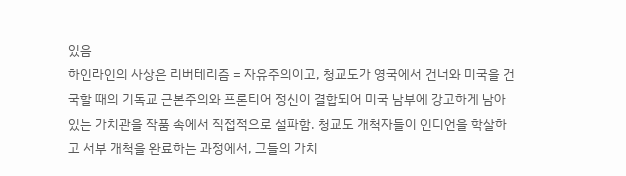있음
하인라인의 사상은 리버테리즘 = 자유주의이고, 청교도가 영국에서 건너와 미국을 건국할 때의 기독교 근본주의와 프론티어 정신이 결합되어 미국 남부에 강고하게 남아 있는 가치관을 작품 속에서 직접적으로 설파함. 청교도 개척자들이 인디언을 학살하고 서부 개척을 완료하는 과정에서, 그들의 가치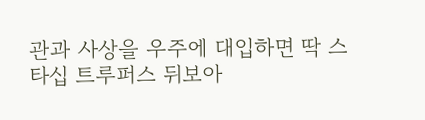관과 사상을 우주에 대입하면 딱 스타십 트루퍼스 뒤보아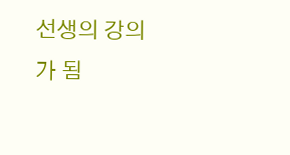선생의 강의가 됨